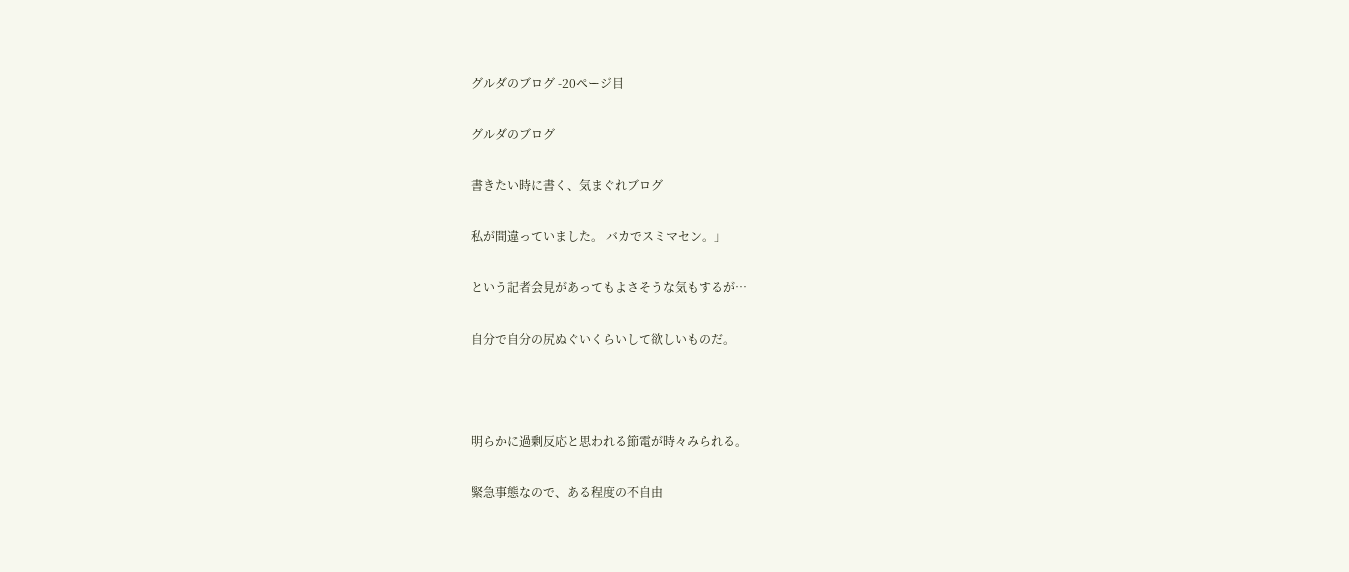グルダのブログ -20ページ目

グルダのブログ

書きたい時に書く、気まぐれブログ

私が間違っていました。 バカでスミマセン。」

という記者会見があってもよさそうな気もするが…

自分で自分の尻ぬぐいくらいして欲しいものだ。



明らかに過剰反応と思われる節電が時々みられる。

緊急事態なので、ある程度の不自由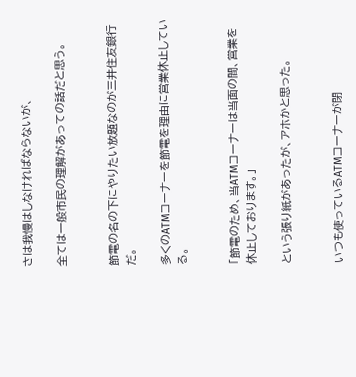さは我慢はしなければならないが、

全ては一般市民の理解があっての話だと思う。


節電の名の下にやりたい放題なのが三井住友銀行だ。

多くのATMコーナーを節電を理由に営業休止している。


「節電のため、当ATMコーナーは当面の間、営業を休止しております。」

という張り紙があったが、アホかと思った。


いつも使っているATMコーナーが閉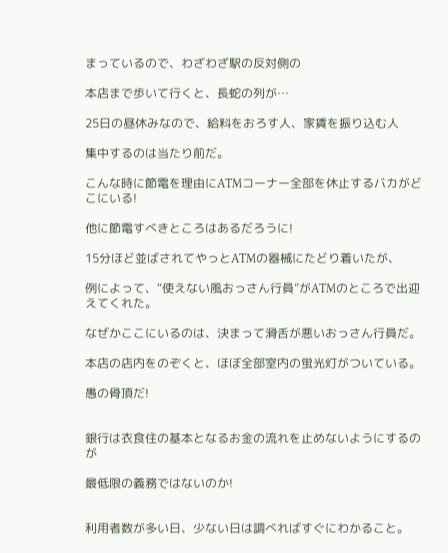まっているので、わざわざ駅の反対側の

本店まで歩いて行くと、長蛇の列が…

25日の昼休みなので、給料をおろす人、家賃を振り込む人

集中するのは当たり前だ。

こんな時に節電を理由にATMコーナー全部を休止するバカがどこにいる!

他に節電すべきところはあるだろうに!

15分ほど並ばされてやっとATMの器械にたどり着いたが、

例によって、“使えない風おっさん行員”がATMのところで出迎えてくれた。

なぜかここにいるのは、決まって滑舌が悪いおっさん行員だ。

本店の店内をのぞくと、ほぼ全部室内の蛍光灯がついている。

愚の骨頂だ!


銀行は衣食住の基本となるお金の流れを止めないようにするのが

最低限の義務ではないのか!


利用者数が多い日、少ない日は調べればすぐにわかること。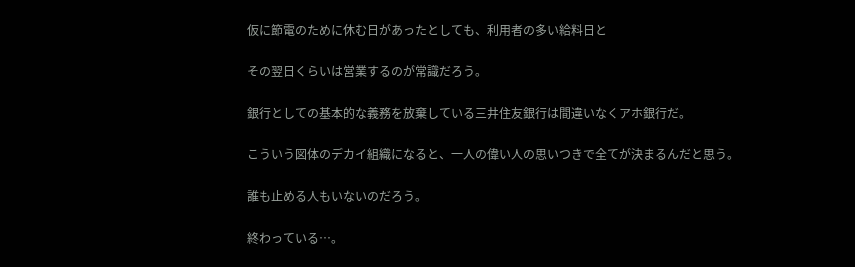仮に節電のために休む日があったとしても、利用者の多い給料日と

その翌日くらいは営業するのが常識だろう。

銀行としての基本的な義務を放棄している三井住友銀行は間違いなくアホ銀行だ。

こういう図体のデカイ組織になると、一人の偉い人の思いつきで全てが決まるんだと思う。

誰も止める人もいないのだろう。

終わっている…。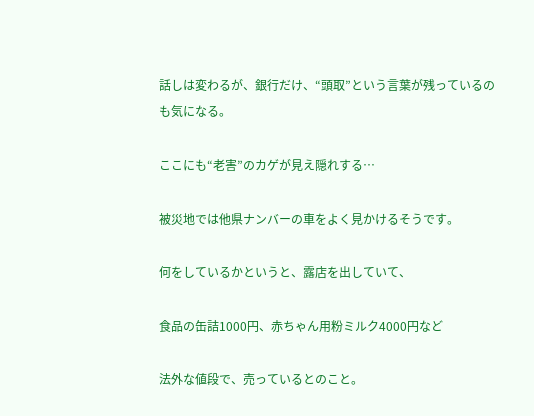話しは変わるが、銀行だけ、“頭取”という言葉が残っているのも気になる。

ここにも“老害”のカゲが見え隠れする…

被災地では他県ナンバーの車をよく見かけるそうです。

何をしているかというと、露店を出していて、

食品の缶詰1000円、赤ちゃん用粉ミルク4000円など

法外な値段で、売っているとのこと。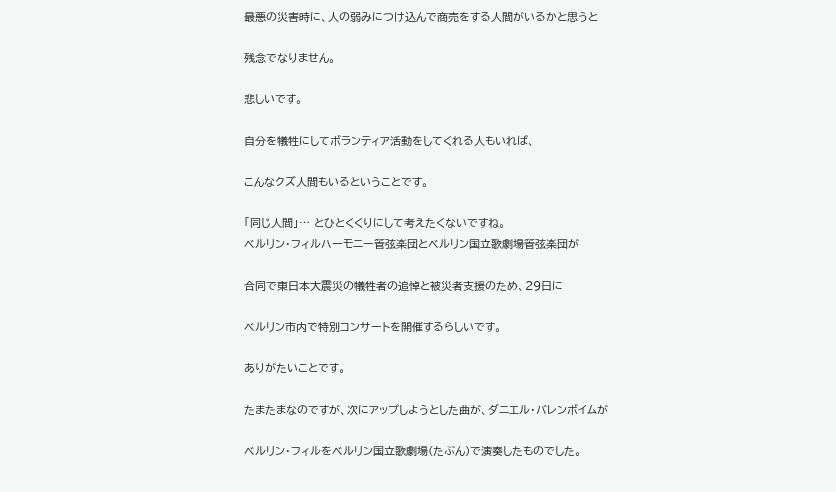最悪の災害時に、人の弱みにつけ込んで商売をする人間がいるかと思うと

残念でなりません。

悲しいです。

自分を犠牲にしてボランティア活動をしてくれる人もいれば、

こんなクズ人間もいるということです。

「同じ人間」… とひとくくりにして考えたくないですね。
ベルリン・フィルハーモニー管弦楽団とベルリン国立歌劇場管弦楽団が

合同で東日本大震災の犠牲者の追悼と被災者支援のため、29日に

ベルリン市内で特別コンサートを開催するらしいです。

ありがたいことです。

たまたまなのですが、次にアップしようとした曲が、ダニエル・バレンボイムが

ベルリン・フィルをベルリン国立歌劇場(たぶん)で演奏したものでした。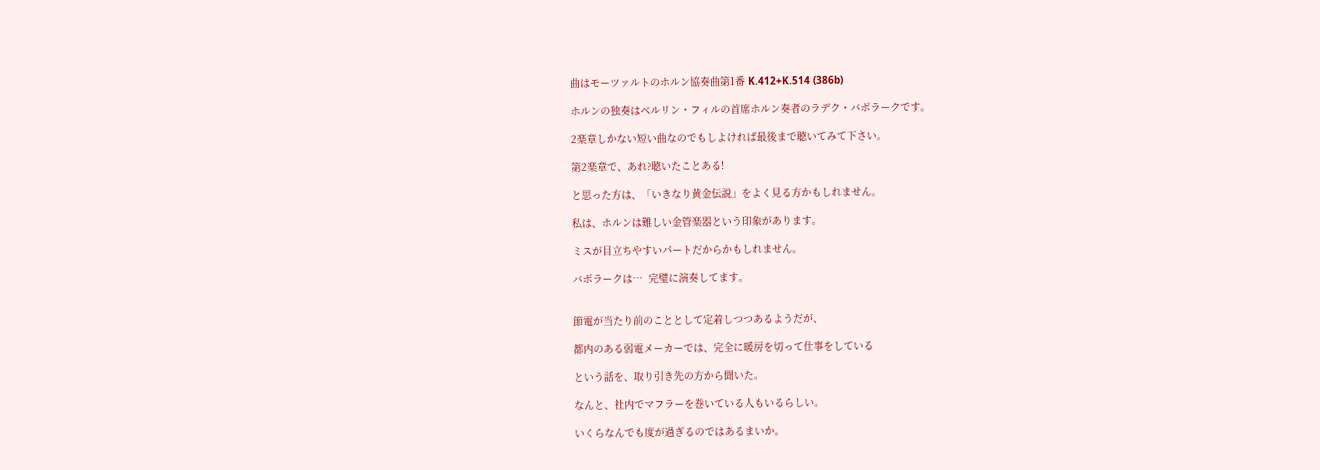曲はモーツァルトのホルン協奏曲第1番 K.412+K.514 (386b)

ホルンの独奏はベルリン・フィルの首席ホルン奏者のラデク・バボラークです。

2楽章しかない短い曲なのでもしよければ最後まで聴いてみて下さい。

第2楽章で、あれ?聴いたことある!

と思った方は、「いきなり黄金伝説」をよく見る方かもしれません。

私は、ホルンは難しい金管楽器という印象があります。

ミスが目立ちやすいパートだからかもしれません。

バボラークは…  完璧に演奏してます。


節電が当たり前のこととして定着しつつあるようだが、

都内のある弱電メーカーでは、完全に暖房を切って仕事をしている

という話を、取り引き先の方から聞いた。

なんと、社内でマフラーを巻いている人もいるらしい。

いくらなんでも度が過ぎるのではあるまいか。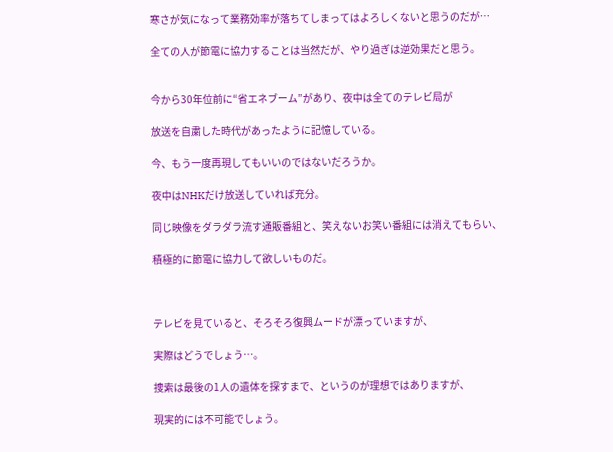寒さが気になって業務効率が落ちてしまってはよろしくないと思うのだが…

全ての人が節電に協力することは当然だが、やり過ぎは逆効果だと思う。


今から30年位前に“省エネブーム”があり、夜中は全てのテレビ局が

放送を自粛した時代があったように記憶している。

今、もう一度再現してもいいのではないだろうか。

夜中はNHKだけ放送していれば充分。

同じ映像をダラダラ流す通販番組と、笑えないお笑い番組には消えてもらい、

積極的に節電に協力して欲しいものだ。



テレビを見ていると、そろそろ復興ムードが漂っていますが、

実際はどうでしょう…。

捜索は最後の1人の遺体を探すまで、というのが理想ではありますが、

現実的には不可能でしょう。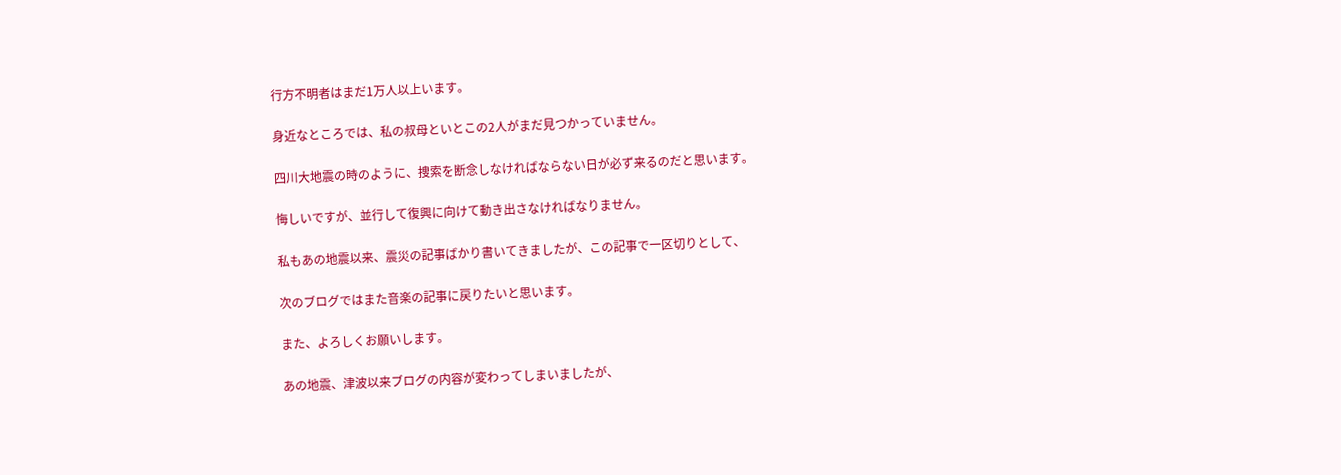行方不明者はまだ1万人以上います。

身近なところでは、私の叔母といとこの2人がまだ見つかっていません。

四川大地震の時のように、捜索を断念しなければならない日が必ず来るのだと思います。

悔しいですが、並行して復興に向けて動き出さなければなりません。

私もあの地震以来、震災の記事ばかり書いてきましたが、この記事で一区切りとして、

次のブログではまた音楽の記事に戻りたいと思います。

また、よろしくお願いします。

あの地震、津波以来ブログの内容が変わってしまいましたが、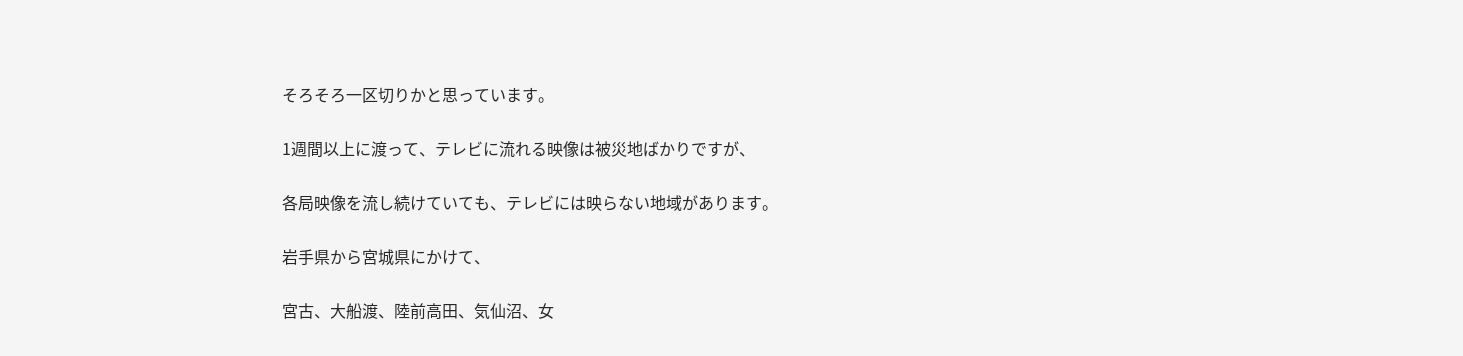そろそろ一区切りかと思っています。

1週間以上に渡って、テレビに流れる映像は被災地ばかりですが、

各局映像を流し続けていても、テレビには映らない地域があります。

岩手県から宮城県にかけて、

宮古、大船渡、陸前高田、気仙沼、女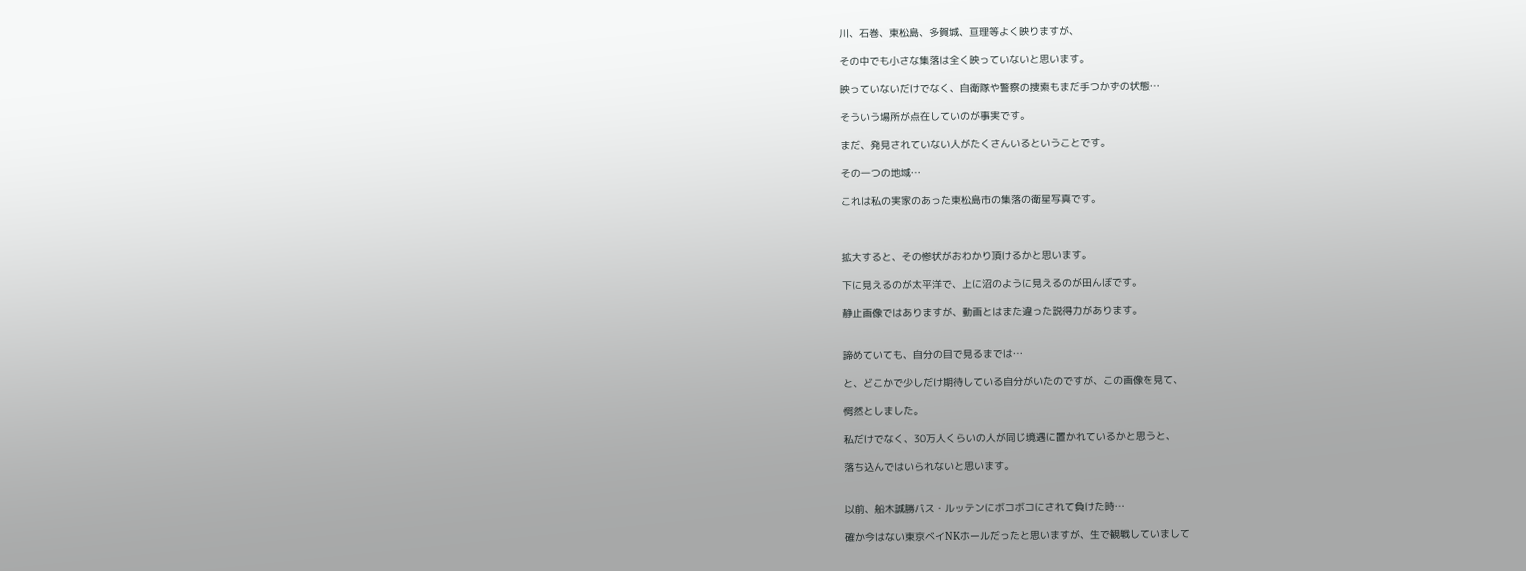川、石巻、東松島、多賀城、亘理等よく映りますが、

その中でも小さな集落は全く映っていないと思います。

映っていないだけでなく、自衛隊や警察の捜索もまだ手つかずの状態…

そういう場所が点在していのが事実です。

まだ、発見されていない人がたくさんいるということです。

その一つの地域…

これは私の実家のあった東松島市の集落の衛星写真です。



拡大すると、その惨状がおわかり頂けるかと思います。

下に見えるのが太平洋で、上に沼のように見えるのが田んぼです。

静止画像ではありますが、動画とはまた違った説得力があります。


諦めていても、自分の目で見るまでは…

と、どこかで少しだけ期待している自分がいたのですが、この画像を見て、

愕然としました。

私だけでなく、30万人くらいの人が同じ境遇に置かれているかと思うと、

落ち込んではいられないと思います。


以前、船木誠勝バス・ルッテンにボコボコにされて負けた時…

確か今はない東京ベイNKホールだったと思いますが、生で観戦していまして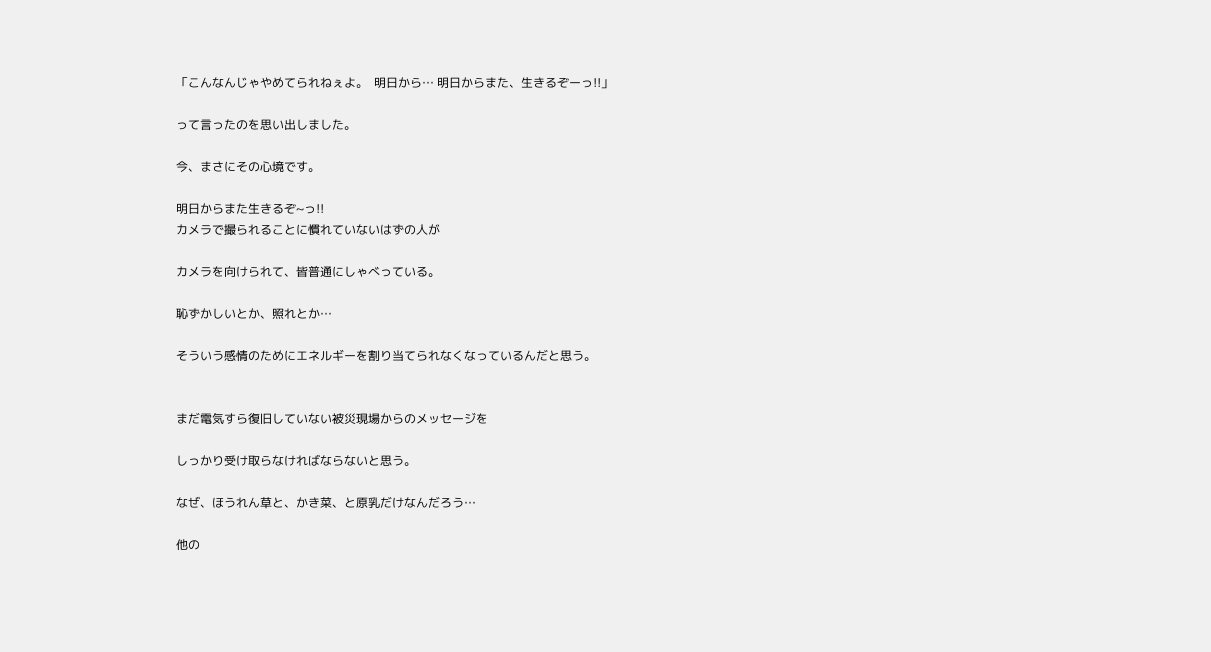「こんなんじゃやめてられねぇよ。  明日から… 明日からまた、生きるぞーっ!!」

って言ったのを思い出しました。

今、まさにその心境です。

明日からまた生きるぞ~っ!!
カメラで撮られることに慣れていないはずの人が

カメラを向けられて、皆普通にしゃべっている。

恥ずかしいとか、照れとか…

そういう感情のためにエネルギーを割り当てられなくなっているんだと思う。


まだ電気すら復旧していない被災現場からのメッセージを

しっかり受け取らなければならないと思う。

なぜ、ほうれん草と、かき菜、と原乳だけなんだろう…

他の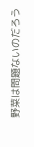野菜は問題ないのだろう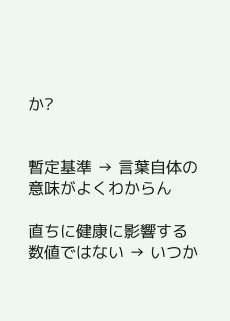か?


暫定基準 → 言葉自体の意味がよくわからん

直ちに健康に影響する数値ではない → いつか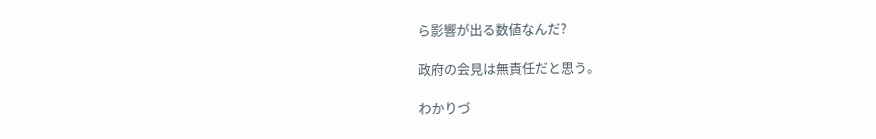ら影響が出る数値なんだ?

政府の会見は無責任だと思う。

わかりづ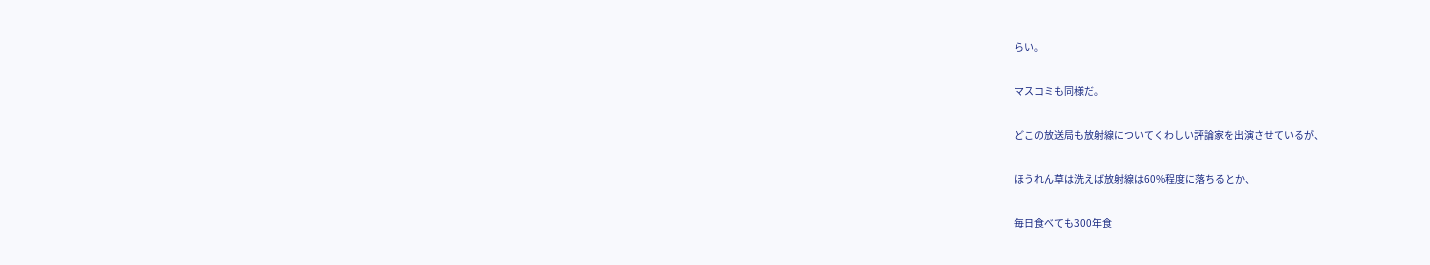らい。

マスコミも同様だ。

どこの放送局も放射線についてくわしい評論家を出演させているが、

ほうれん草は洗えば放射線は60%程度に落ちるとか、

毎日食べても300年食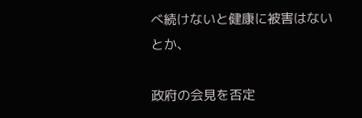べ続けないと健康に被害はないとか、

政府の会見を否定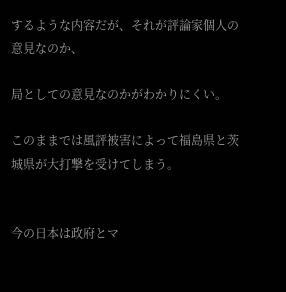するような内容だが、それが評論家個人の意見なのか、

局としての意見なのかがわかりにくい。

このままでは風評被害によって福島県と茨城県が大打撃を受けてしまう。


今の日本は政府とマ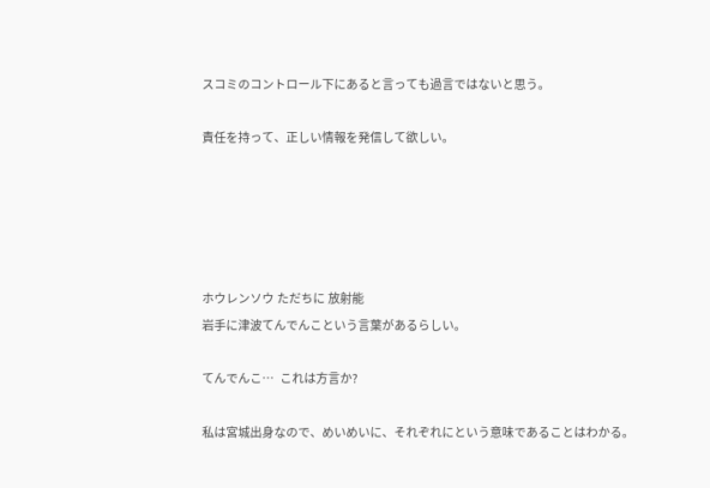スコミのコントロール下にあると言っても過言ではないと思う。

責任を持って、正しい情報を発信して欲しい。





ホウレンソウ ただちに 放射能
岩手に津波てんでんこという言葉があるらしい。

てんでんこ…  これは方言か?

私は宮城出身なので、めいめいに、それぞれにという意味であることはわかる。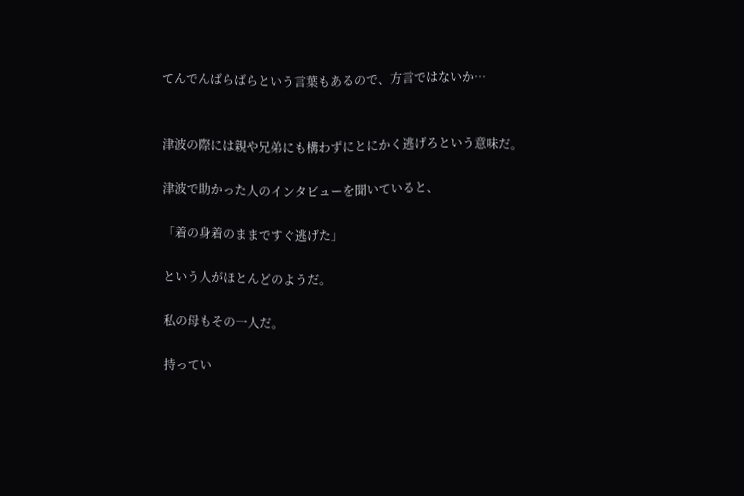てんでんばらばらという言葉もあるので、方言ではないか…


津波の際には親や兄弟にも構わずにとにかく逃げろという意味だ。

津波で助かった人のインタビューを聞いていると、

「着の身着のままですぐ逃げた」

という人がほとんどのようだ。

私の母もその一人だ。

持ってい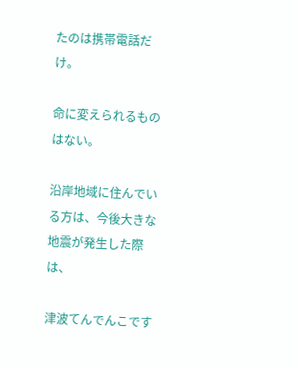たのは携帯電話だけ。

命に変えられるものはない。

沿岸地域に住んでいる方は、今後大きな地震が発生した際は、

津波てんでんこです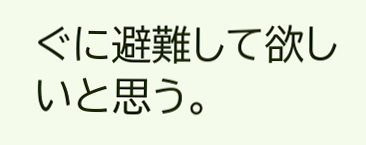ぐに避難して欲しいと思う。